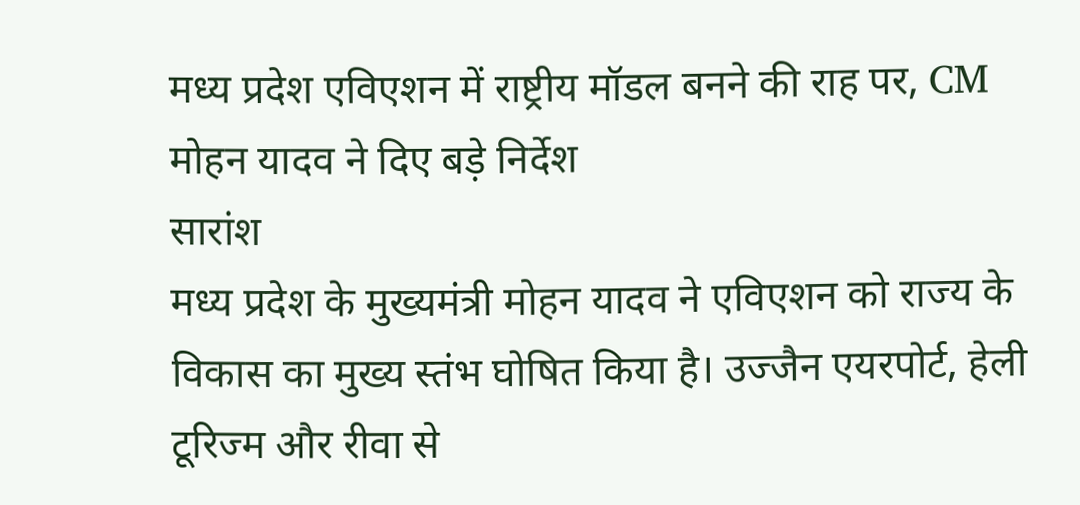मध्य प्रदेश एविएशन में राष्ट्रीय मॉडल बनने की राह पर, CM मोहन यादव ने दिए बड़े निर्देश
सारांश
मध्य प्रदेश के मुख्यमंत्री मोहन यादव ने एविएशन को राज्य के विकास का मुख्य स्तंभ घोषित किया है। उज्जैन एयरपोर्ट, हेली टूरिज्म और रीवा से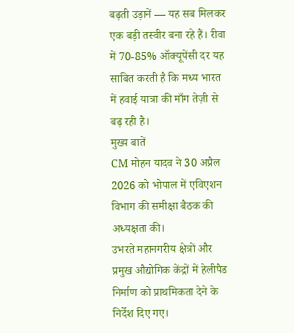बढ़ती उड़ानें — यह सब मिलकर एक बड़ी तस्वीर बना रहे हैं। रीवा में 70-85% ऑक्यूपेंसी दर यह साबित करती है कि मध्य भारत में हवाई यात्रा की माँग तेज़ी से बढ़ रही है।
मुख्य बातें
CM मोहन यादव ने 30 अप्रैल 2026 को भोपाल में एविएशन विभाग की समीक्षा बैठक की अध्यक्षता की।
उभरते महानगरीय क्षेत्रों और प्रमुख औद्योगिक केंद्रों में हेलीपैड निर्माण को प्राथमिकता देने के निर्देश दिए गए।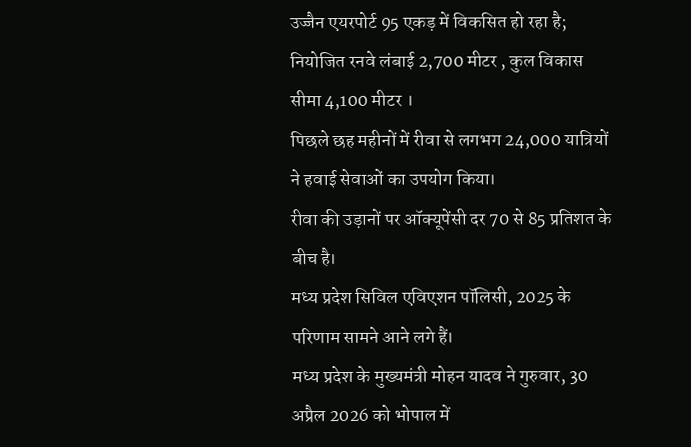उज्जैन एयरपोर्ट 95 एकड़ में विकसित हो रहा है; नियोजित रनवे लंबाई 2,700 मीटर , कुल विकास सीमा 4,100 मीटर ।
पिछले छह महीनों में रीवा से लगभग 24,000 यात्रियों ने हवाई सेवाओं का उपयोग किया।
रीवा की उड़ानों पर ऑक्यूपेंसी दर 70 से 85 प्रतिशत के बीच है।
मध्य प्रदेश सिविल एविएशन पॉलिसी, 2025 के परिणाम सामने आने लगे हैं।
मध्य प्रदेश के मुख्यमंत्री मोहन यादव ने गुरुवार, 30 अप्रैल 2026 को भोपाल में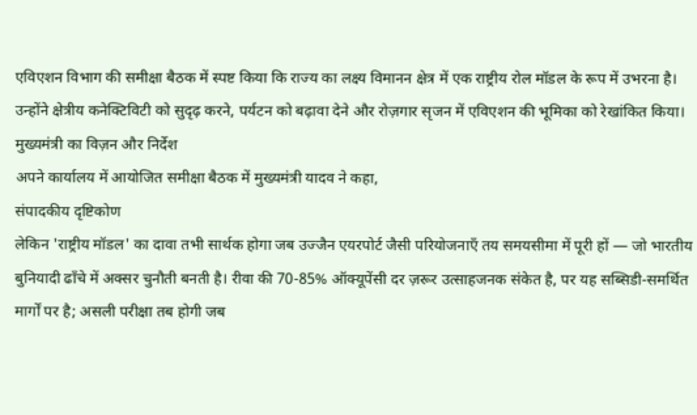एविएशन विभाग की समीक्षा बैठक में स्पष्ट किया कि राज्य का लक्ष्य विमानन क्षेत्र में एक राष्ट्रीय रोल मॉडल के रूप में उभरना है। उन्होंने क्षेत्रीय कनेक्टिविटी को सुदृढ़ करने, पर्यटन को बढ़ावा देने और रोज़गार सृजन में एविएशन की भूमिका को रेखांकित किया।
मुख्यमंत्री का विज़न और निर्देश
अपने कार्यालय में आयोजित समीक्षा बैठक में मुख्यमंत्री यादव ने कहा,
संपादकीय दृष्टिकोण
लेकिन 'राष्ट्रीय मॉडल' का दावा तभी सार्थक होगा जब उज्जैन एयरपोर्ट जैसी परियोजनाएँ तय समयसीमा में पूरी हों — जो भारतीय बुनियादी ढाँचे में अक्सर चुनौती बनती है। रीवा की 70-85% ऑक्यूपेंसी दर ज़रूर उत्साहजनक संकेत है, पर यह सब्सिडी-समर्थित मार्गों पर है; असली परीक्षा तब होगी जब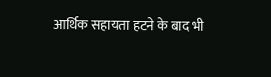आर्थिक सहायता हटने के बाद भी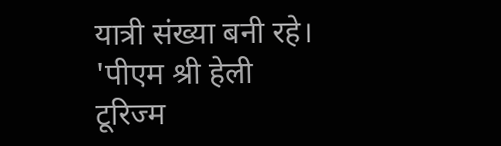यात्री संख्या बनी रहे। 'पीएम श्री हेली टूरिज्म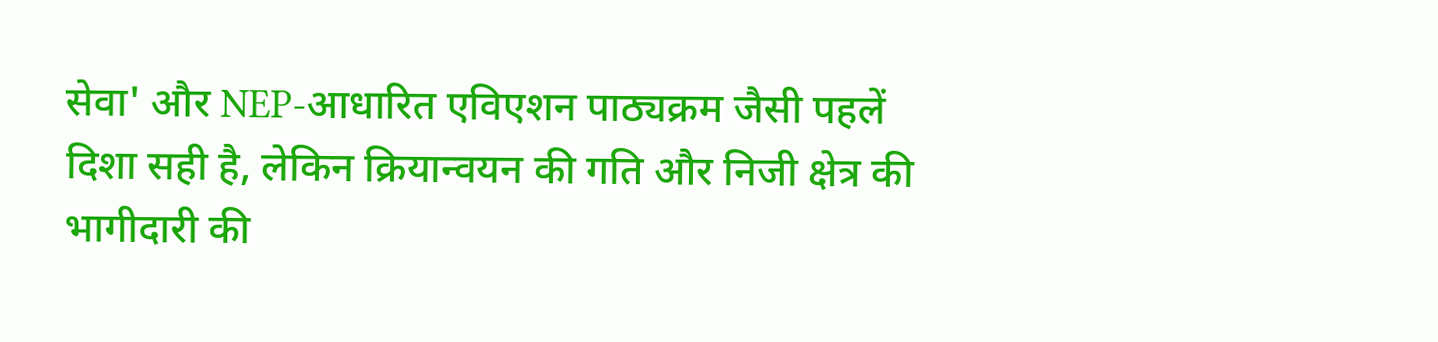सेवा' और NEP-आधारित एविएशन पाठ्यक्रम जैसी पहलें दिशा सही है, लेकिन क्रियान्वयन की गति और निजी क्षेत्र की भागीदारी की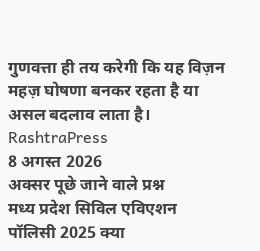गुणवत्ता ही तय करेगी कि यह विज़न महज़ घोषणा बनकर रहता है या असल बदलाव लाता है।
RashtraPress
8 अगस्त 2026
अक्सर पूछे जाने वाले प्रश्न
मध्य प्रदेश सिविल एविएशन पॉलिसी 2025 क्या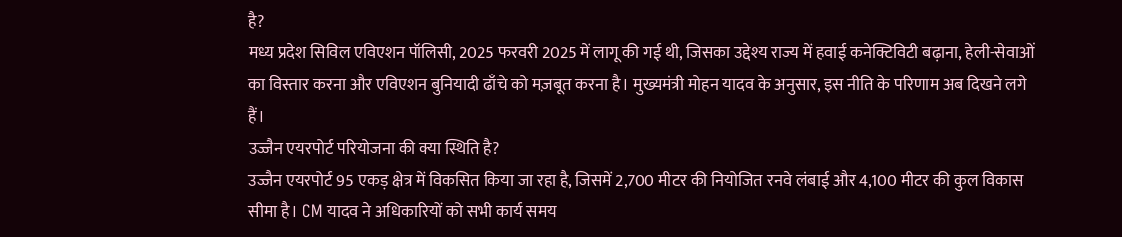है?
मध्य प्रदेश सिविल एविएशन पॉलिसी, 2025 फरवरी 2025 में लागू की गई थी, जिसका उद्देश्य राज्य में हवाई कनेक्टिविटी बढ़ाना, हेली-सेवाओं का विस्तार करना और एविएशन बुनियादी ढाँचे को मज़बूत करना है। मुख्यमंत्री मोहन यादव के अनुसार, इस नीति के परिणाम अब दिखने लगे हैं।
उज्जैन एयरपोर्ट परियोजना की क्या स्थिति है?
उज्जैन एयरपोर्ट 95 एकड़ क्षेत्र में विकसित किया जा रहा है, जिसमें 2,700 मीटर की नियोजित रनवे लंबाई और 4,100 मीटर की कुल विकास सीमा है। CM यादव ने अधिकारियों को सभी कार्य समय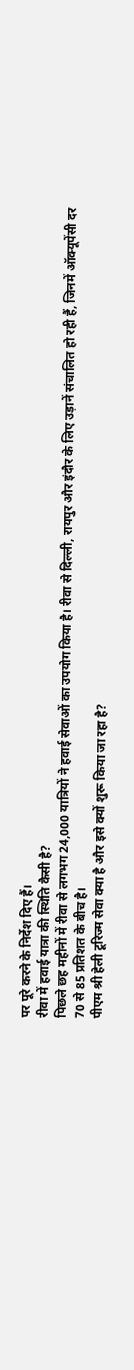पर पूरे करने के निर्देश दिए हैं।
रीवा में हवाई यात्रा की स्थिति कैसी है?
पिछले छह महीनों में रीवा से लगभग 24,000 यात्रियों ने हवाई सेवाओं का उपयोग किया है। रीवा से दिल्ली, रायपुर और इंदौर के लिए उड़ानें संचालित हो रही हैं, जिनमें ऑक्यूपेंसी दर 70 से 85 प्रतिशत के बीच है।
पीएम श्री हेली टूरिज्म सेवा क्या है और इसे क्यों शुरू किया जा रहा है?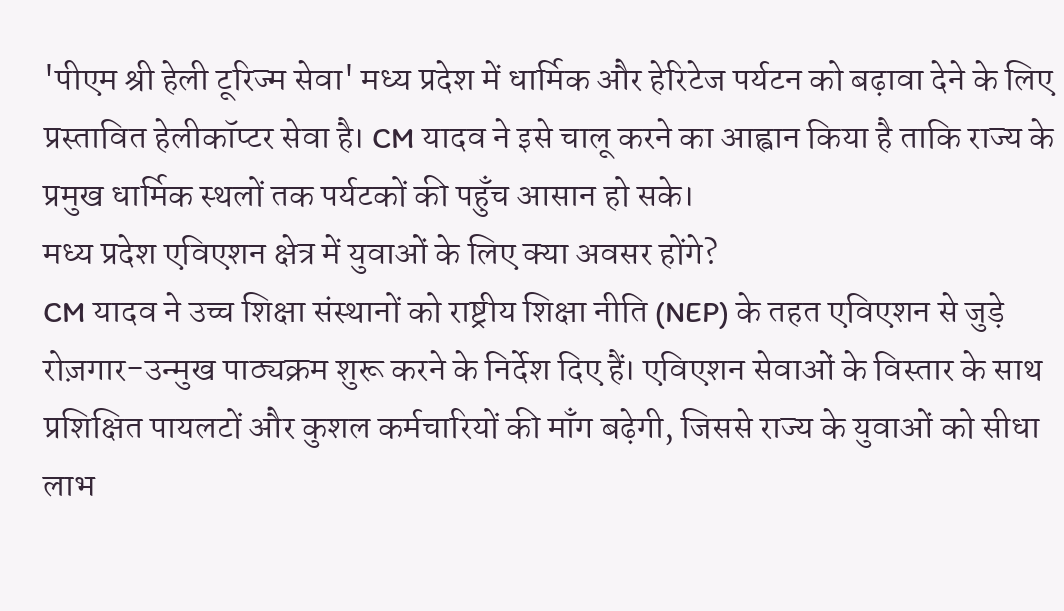'पीएम श्री हेली टूरिज्म सेवा' मध्य प्रदेश में धार्मिक और हेरिटेज पर्यटन को बढ़ावा देने के लिए प्रस्तावित हेलीकॉप्टर सेवा है। CM यादव ने इसे चालू करने का आह्वान किया है ताकि राज्य के प्रमुख धार्मिक स्थलों तक पर्यटकों की पहुँच आसान हो सके।
मध्य प्रदेश एविएशन क्षेत्र में युवाओं के लिए क्या अवसर होंगे?
CM यादव ने उच्च शिक्षा संस्थानों को राष्ट्रीय शिक्षा नीति (NEP) के तहत एविएशन से जुड़े रोज़गार-उन्मुख पाठ्यक्रम शुरू करने के निर्देश दिए हैं। एविएशन सेवाओं के विस्तार के साथ प्रशिक्षित पायलटों और कुशल कर्मचारियों की माँग बढ़ेगी, जिससे राज्य के युवाओं को सीधा लाभ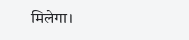मिलेगा।